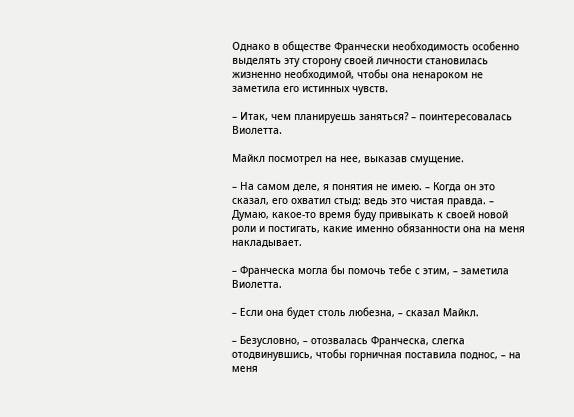Однако в обществе Франчески необходимость особенно выделять эту сторону своей личности становилась жизненно необходимой, чтобы она ненароком не заметила его истинных чувств.

– Итак, чем планируешь заняться? – поинтересовалась Виолетта.

Майкл посмотрел на нее, выказав смущение.

– На самом деле, я понятия не имею. – Когда он это сказал, его охватил стыд: ведь это чистая правда. – Думаю, какое-то время буду привыкать к своей новой роли и постигать, какие именно обязанности она на меня накладывает.

– Франческа могла бы помочь тебе с этим, – заметила Виолетта.

– Если она будет столь любезна, – сказал Майкл.

– Безусловно, – отозвалась Франческа, слегка отодвинувшись, чтобы горничная поставила поднос, – на меня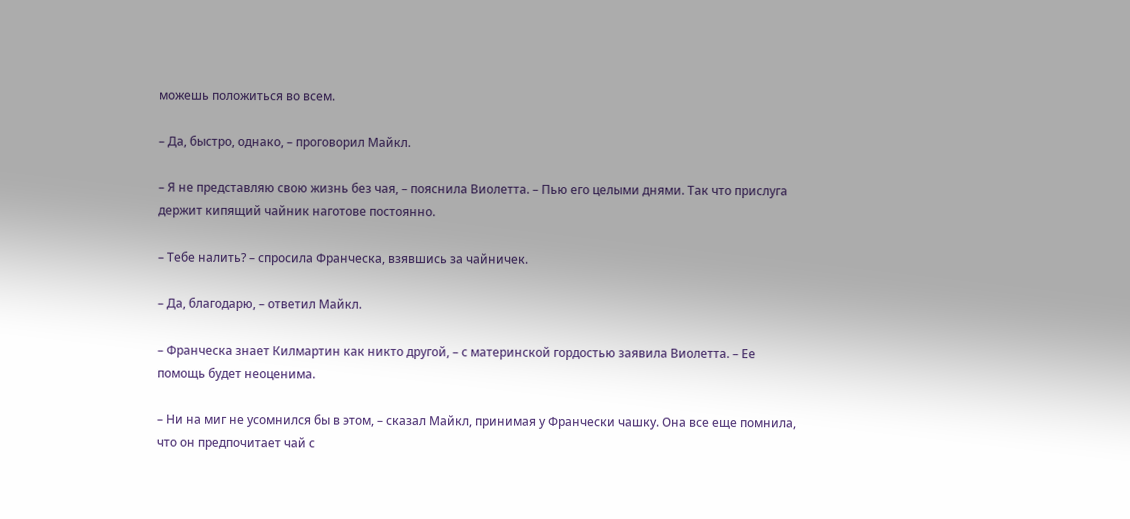можешь положиться во всем.

– Да, быстро, однако, – проговорил Майкл.

– Я не представляю свою жизнь без чая, – пояснила Виолетта. – Пью его целыми днями. Так что прислуга держит кипящий чайник наготове постоянно.

– Тебе налить? – спросила Франческа, взявшись за чайничек.

– Да, благодарю, – ответил Майкл.

– Франческа знает Килмартин как никто другой, – с материнской гордостью заявила Виолетта. – Ее помощь будет неоценима.

– Ни на миг не усомнился бы в этом, – сказал Майкл, принимая у Франчески чашку. Она все еще помнила, что он предпочитает чай с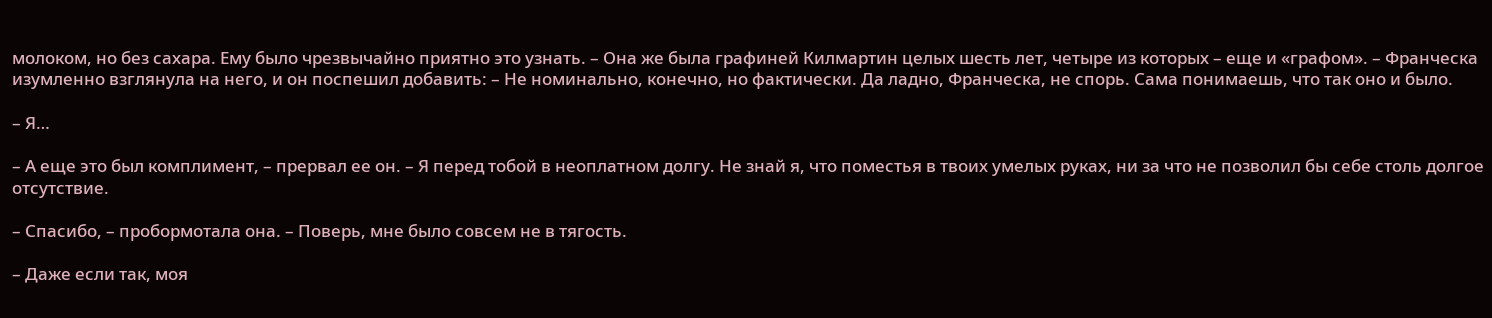молоком, но без сахара. Ему было чрезвычайно приятно это узнать. – Она же была графиней Килмартин целых шесть лет, четыре из которых – еще и «графом». – Франческа изумленно взглянула на него, и он поспешил добавить: – Не номинально, конечно, но фактически. Да ладно, Франческа, не спорь. Сама понимаешь, что так оно и было.

– Я…

– А еще это был комплимент, – прервал ее он. – Я перед тобой в неоплатном долгу. Не знай я, что поместья в твоих умелых руках, ни за что не позволил бы себе столь долгое отсутствие.

– Спасибо, – пробормотала она. – Поверь, мне было совсем не в тягость.

– Даже если так, моя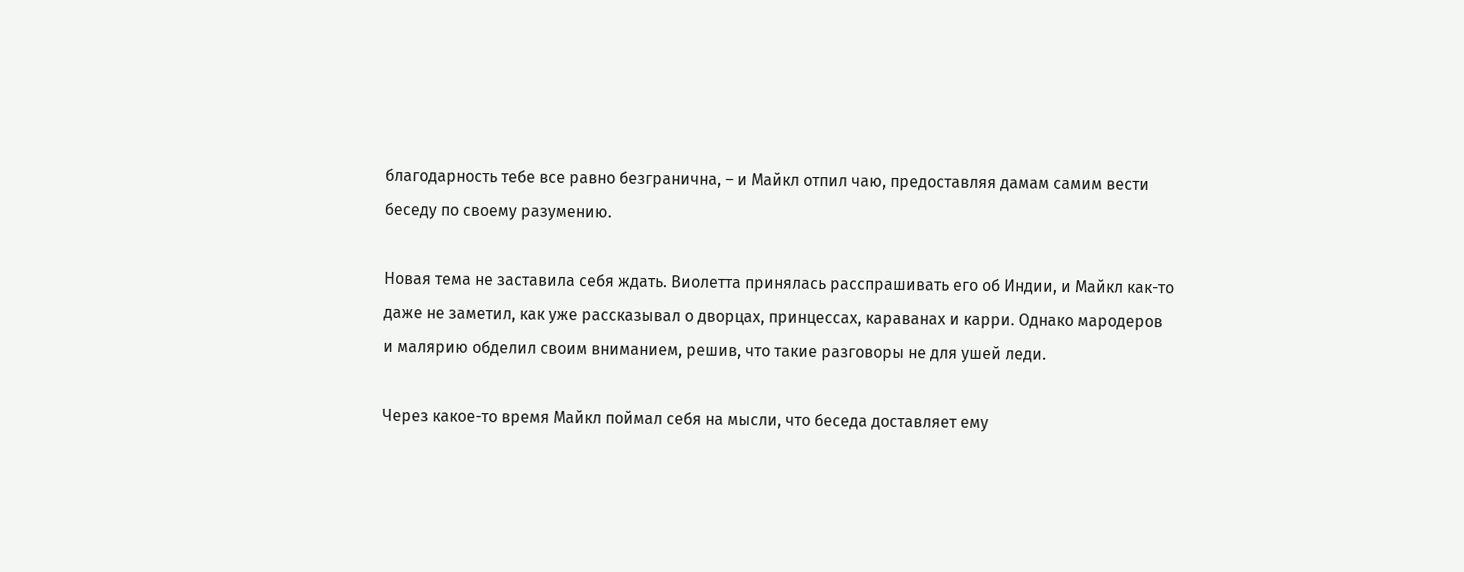благодарность тебе все равно безгранична, – и Майкл отпил чаю, предоставляя дамам самим вести беседу по своему разумению.

Новая тема не заставила себя ждать. Виолетта принялась расспрашивать его об Индии, и Майкл как-то даже не заметил, как уже рассказывал о дворцах, принцессах, караванах и карри. Однако мародеров и малярию обделил своим вниманием, решив, что такие разговоры не для ушей леди.

Через какое-то время Майкл поймал себя на мысли, что беседа доставляет ему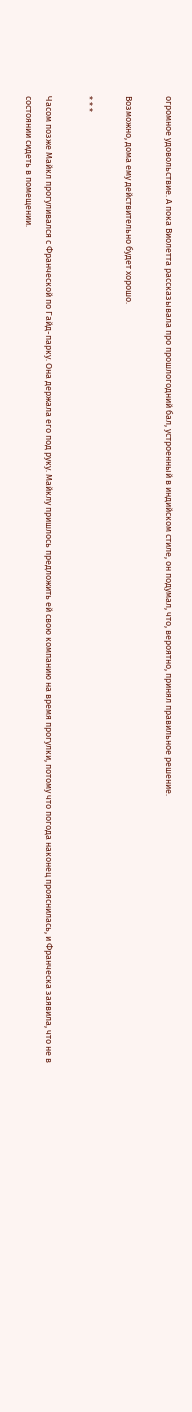огромное удовольствие. А пока Виолетта рассказывала про прошлогодний бал, устроенный в индийском стиле, он подумал, что, вероятно, принял правильное решение.

Возможно, дома ему действительно будет хорошо.

* * *

Часом позже Майкл прогуливался с Франческой по Гайд-парку. Она держала его под руку. Майклу пришлось предложить ей свою компанию на время прогулки, потому что погода наконец прояснилась, и Франческа заявила, что не в состоянии сидеть в помещении.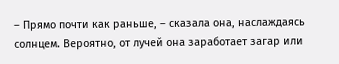– Прямо почти как раньше, – сказала она, наслаждаясь солнцем. Вероятно, от лучей она заработает загар или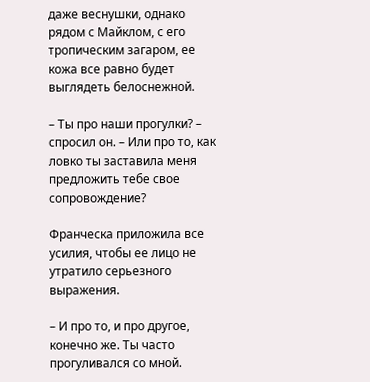даже веснушки, однако рядом с Майклом, с его тропическим загаром, ее кожа все равно будет выглядеть белоснежной.

– Ты про наши прогулки? – спросил он. – Или про то, как ловко ты заставила меня предложить тебе свое сопровождение?

Франческа приложила все усилия, чтобы ее лицо не утратило серьезного выражения.

– И про то, и про другое, конечно же. Ты часто прогуливался со мной.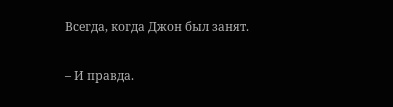Всегда, когда Джон был занят.

– И правда.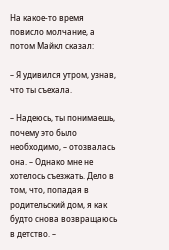На какое-то время повисло молчание, а потом Майкл сказал:

– Я удивился утром, узнав, что ты съехала.

– Надеюсь, ты понимаешь, почему это было необходимо, – отозвалась она. – Однако мне не хотелось съезжать. Дело в том, что, попадая в родительский дом, я как будто снова возвращаюсь в детство. –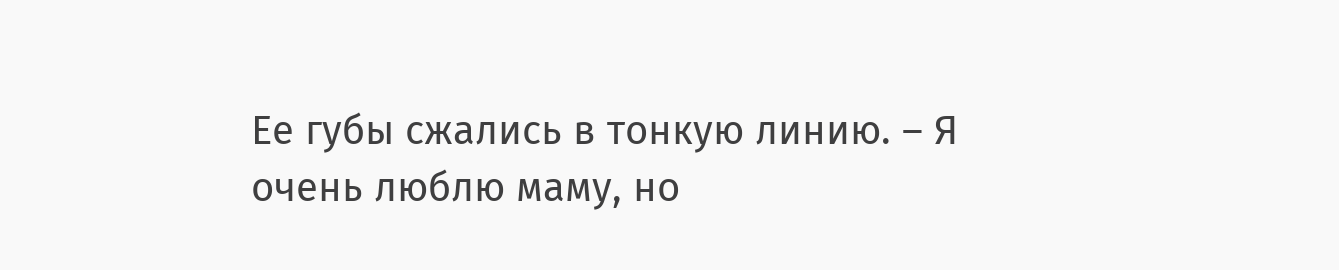Ее губы сжались в тонкую линию. – Я очень люблю маму, но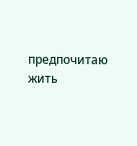предпочитаю жить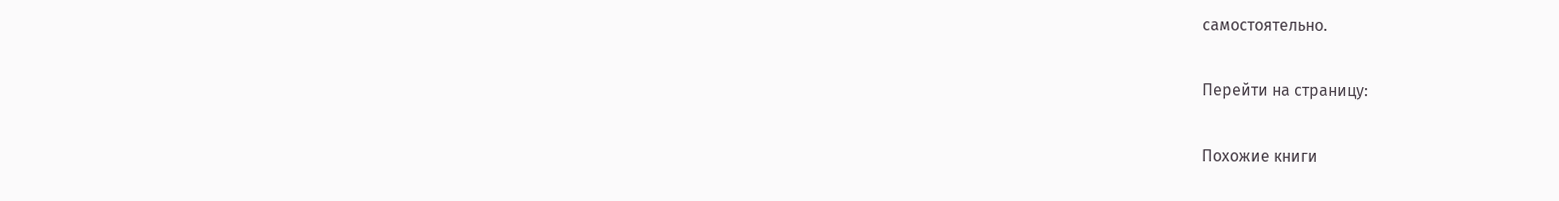самостоятельно.

Перейти на страницу:

Похожие книги